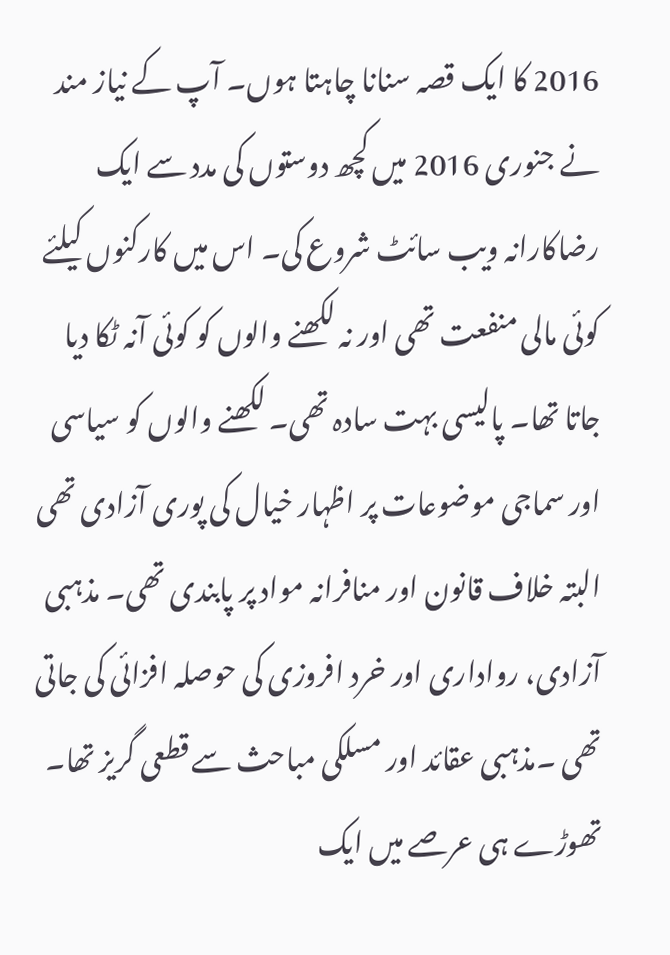2016 کا ایک قصہ سنانا چاہتا ہوں۔ آپ کے نیاز مند نے جنوری 2016 میں کچھ دوستوں کی مدد سے ایک رضاکارانہ ویب سائٹ شروع کی۔ اس میں کارکنوں کیلئے کوئی مالی منفعت تھی اور نہ لکھنے والوں کو کوئی آنہ ٹکا دیا جاتا تھا۔ پالیسی بہت سادہ تھی۔ لکھنے والوں کو سیاسی اور سماجی موضوعات پر اظہار خیال کی پوری آزادی تھی البتہ خلاف قانون اور منافرانہ مواد پر پابندی تھی۔ مذہبی آزادی، رواداری اور خرد افروزی کی حوصلہ افزائی کی جاتی تھی ۔مذہبی عقائد اور مسلکی مباحث سے قطعی گریز تھا۔ تھوڑے ہی عرصے میں ایک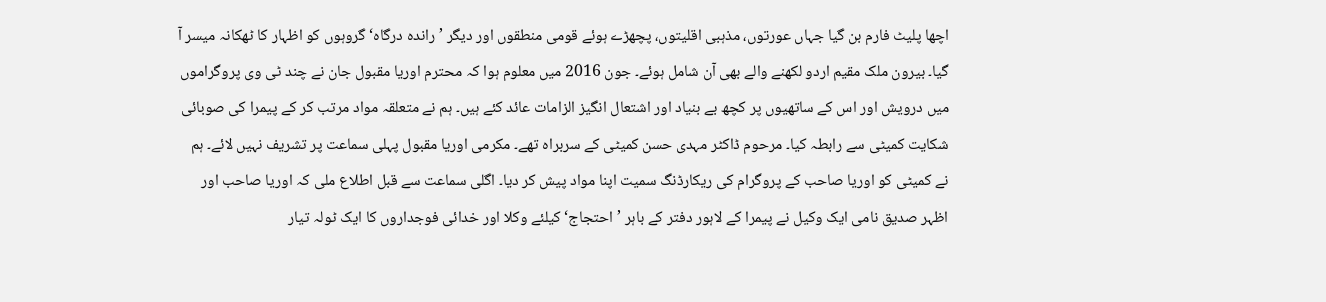اچھا پلیٹ فارم بن گیا جہاں عورتوں، مذہبی اقلیتوں، پچھڑے ہوئے قومی منطقوں اور دیگر ’راندہ درگاہ‘ گروہوں کو اظہار کا ٹھکانہ میسر آ گیا۔ بیرون ملک مقیم اردو لکھنے والے بھی آن شامل ہوئے۔ جون 2016 میں معلوم ہوا کہ محترم اوریا مقبول جان نے چند ٹی وی پروگراموں میں درویش اور اس کے ساتھیوں پر کچھ بے بنیاد اور اشتعال انگیز الزامات عائد کئے ہیں۔ ہم نے متعلقہ مواد مرتب کر کے پیمرا کی صوبائی شکایت کمیٹی سے رابطہ کیا۔ مرحوم ڈاکٹر مہدی حسن کمیٹی کے سربراہ تھے۔ مکرمی اوریا مقبول پہلی سماعت پر تشریف نہیں لائے۔ ہم نے کمیٹی کو اوریا صاحب کے پروگرام کی ریکارڈنگ سمیت اپنا مواد پیش کر دیا۔ اگلی سماعت سے قبل اطلاع ملی کہ اوریا صاحب اور اظہر صدیق نامی ایک وکیل نے پیمرا کے لاہور دفتر کے باہر ’احتجاج‘ کیلئے وکلا اور خدائی فوجداروں کا ایک ٹولہ تیار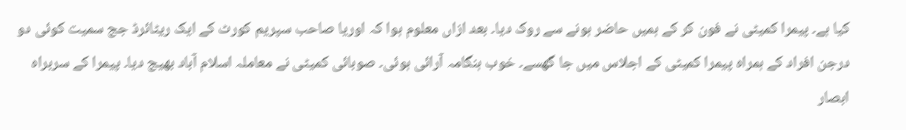کیا ہے۔ پیمرا کمیٹی نے فون کر کے ہمیں حاضر ہونے سے روک دیا۔ بعد ازاں معلوم ہوا کہ اوریا صاحب سپریم کورٹ کے ایک ریٹائرڈ جج سمیت کوئی دو درجن افراد کے ہمراہ پیمرا کمیٹی کے اجلاس میں جا گھسے۔ خوب ہنگامہ آرائی ہوئی۔ صوبائی کمیٹی نے معاملہ اسلام آباد بھیج دیا۔ پیمرا کے سربراہ ابصار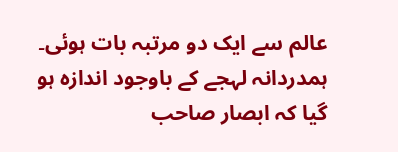عالم سے ایک دو مرتبہ بات ہوئی۔ ہمدردانہ لہجے کے باوجود اندازہ ہو گیا کہ ابصار صاحب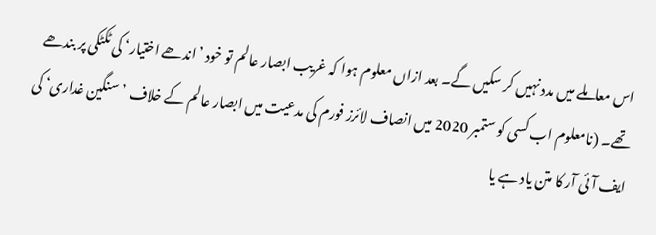اس معاملے میں مدد نہیں کر سکیں گے۔ بعد ازاں معلوم ہوا کہ غریب ابصار عالم تو خود ’اندھے اختیار‘ کی ٹکٹکی پر بندھے تھے۔ (نامعلوم اب کسی کو ستمبر 2020 میں انصاف لائرز فورم کی مدعیت میں ابصار عالم کے خلاف ’سنگین غداری‘ کی ایف آئی آر کا متن یاد ہے یا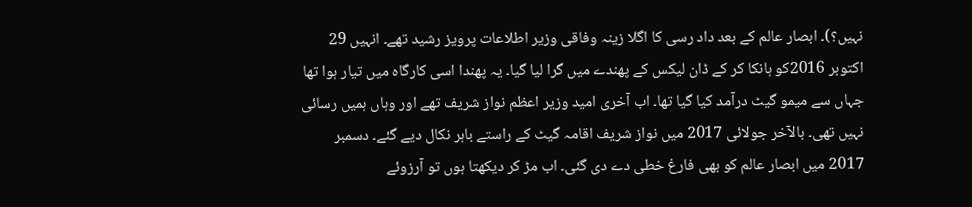نہیں؟)۔ ابصار عالم کے بعد داد رسی کا اگلا زینہ وفاقی وزیر اطلاعات پرویز رشید تھے۔ انہیں 29 اکتوبر 2016کو ہانکا کر کے ڈان لیکس کے پھندے میں گرا لیا گیا۔ یہ پھندا اسی کارگاہ میں تیار ہوا تھا جہاں سے میمو گیٹ درآمد کیا گیا تھا۔ اب آخری امید وزیر اعظم نواز شریف تھے اور وہاں ہمیں رسائی نہیں تھی۔ بالآخر جولائی 2017 میں نواز شریف اقامہ گیٹ کے راستے باہر نکال دیے گئے۔ دسمبر 2017 میں ابصار عالم کو بھی فارغ خطی دے دی گئی۔ اب مڑ کر دیکھتا ہوں تو آرزوئے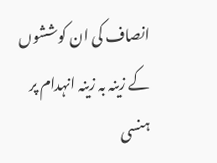انصاف کی ان کوششوں کے زینہ بہ زینہ انہدام پر ہنسی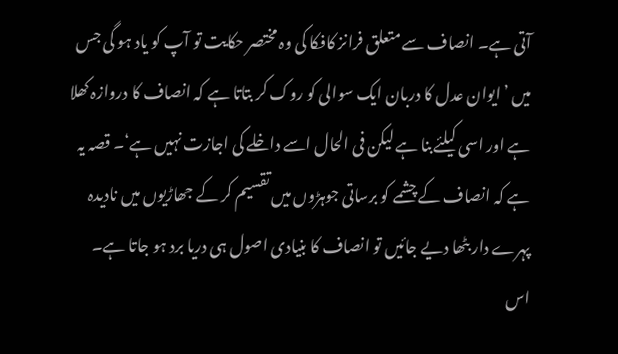آتی ہے۔ انصاف سے متعلق فرانز کافکا کی وہ مختصر حکایت تو آپ کو یاد ہو گی جس میں ’ایوان عدل کا دربان ایک سوالی کو روک کر بتاتا ہے کہ انصاف کا دروازہ کھلا ہے اور اسی کیلئےبنا ہے لیکن فی الحال اسے داخلے کی اجازت نہیں ہے‘۔ قصہ یہ ہے کہ انصاف کے چشمے کو برساتی جوہڑوں میں تقسیم کر کے جھاڑیوں میں نادیدہ پہرے دار بٹھا دیے جائیں تو انصاف کا بنیادی اصول ہی دریا برد ہو جاتا ہے۔
اس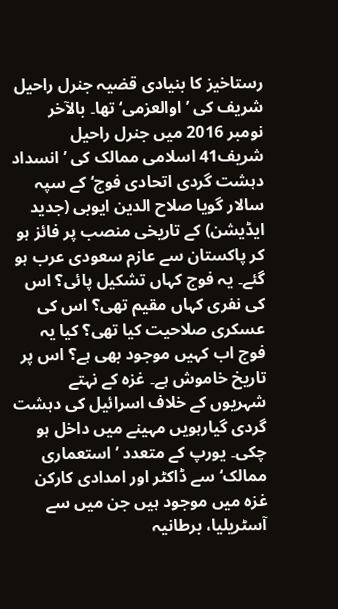رستاخیز کا بنیادی قضیہ جنرل راحیل شریف کی ’اوالعزمی‘ تھا۔ بالآخر نومبر 2016 میں جنرل راحیل شریف41 اسلامی ممالک کی ’انسداد دہشت گردی اتحادی فوج‘ کے سپہ سالار گویا صلاح الدین ایوبی (جدید ایڈیشن) کے تاریخی منصب پر فائز ہو کر پاکستان سے عازم سعودی عرب ہو گئے۔ یہ فوج کہاں تشکیل پائی؟ اس کی نفری کہاں مقیم تھی؟ اس کی عسکری صلاحیت کیا تھی؟ کیا یہ فوج اب کہیں موجود بھی ہے؟ اس پر تاریخ خاموش ہے۔ غزہ کے نہتے شہریوں کے خلاف اسرائیل کی دہشت گردی گیارہویں مہینے میں داخل ہو چکی۔ یورپ کے متعدد ’استعماری ممالک‘ سے ڈاکٹر اور امدادی کارکن غزہ میں موجود ہیں جن میں سے آسٹریلیا، برطانیہ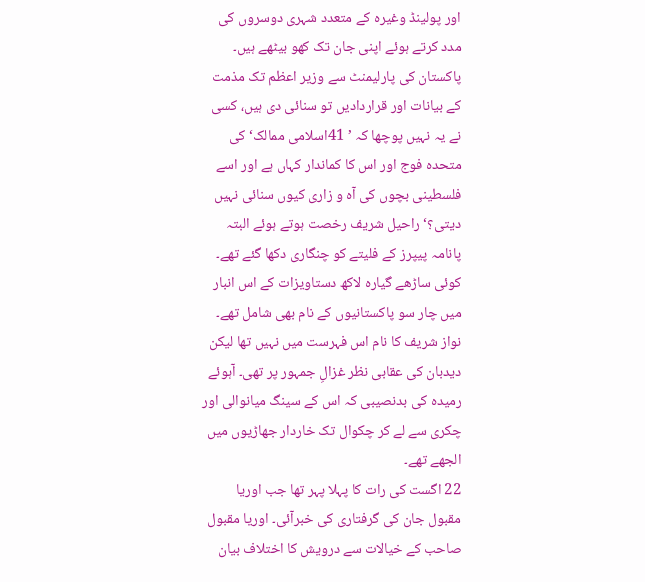اور پولینڈ وغیرہ کے متعدد شہری دوسروں کی مدد کرتے ہوئے اپنی جان تک کھو بیٹھے ہیں۔ پاکستان کی پارلیمنٹ سے وزیر اعظم تک مذمت کے بیانات اور قراردادیں تو سنائی دی ہیں، کسی نے یہ نہیں پوچھا کہ ’ 41اسلامی ممالک‘ کی متحدہ فوج اور اس کا کماندار کہاں ہے اور اسے فلسطینی بچوں کی آہ و زاری کیوں سنائی نہیں دیتی؟‘ راحیل شریف رخصت ہوتے ہوئے البتہ پانامہ پیپرز کے فلیتے کو چنگاری دکھا گئے تھے۔ کوئی ساڑھے گیارہ لاکھ دستاویزات کے اس انبار میں چار سو پاکستانیوں کے نام بھی شامل تھے۔ نواز شریف کا نام اس فہرست میں نہیں تھا لیکن دیدبان کی عقابی نظر غزالِ جمہور پر تھی۔ آہوئے رمیدہ کی بدنصیبی کہ اس کے سینگ میانوالی اور چکری سے لے کر چکوال تک خاردار جھاڑیوں میں الجھے تھے۔
22 اگست کی رات کا پہلا پہر تھا جب اوریا مقبول جان کی گرفتاری کی خبرآئی۔ اوریا مقبول صاحب کے خیالات سے درویش کا اختلاف بیان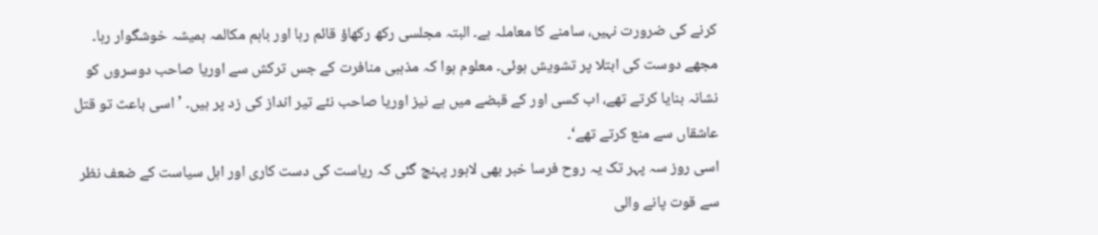کرنے کی ضرورت نہیں، سامنے کا معاملہ ہے۔ البتہ مجلسی رکھ رکھاؤ قائم رہا اور باہم مکالمہ ہمیشہ خوشگوار رہا۔ مجھے دوست کی ابتلا پر تشویش ہوئی۔ معلوم ہوا کہ مذہبی منافرت کے جس ترکش سے اوریا صاحب دوسروں کو نشانہ بنایا کرتے تھے، اب کسی اور کے قبضے میں ہے نیز اوریا صاحب نئے تیر انداز کی زد پر ہیں۔ ’اسی باعث تو قتل عاشقاں سے منع کرتے تھے‘۔
اسی روز سہ پہر تک یہ روح فرسا خبر بھی لاہور پہنچ گئی کہ ریاست کی دست کاری اور اہل سیاست کے ضعف نظر سے قوت پانے والی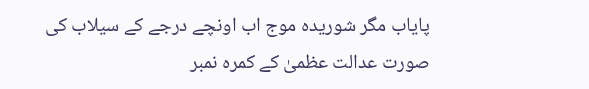پایاب مگر شوریدہ موج اب اونچے درجے کے سیلاب کی صورت عدالت عظمیٰ کے کمرہ نمبر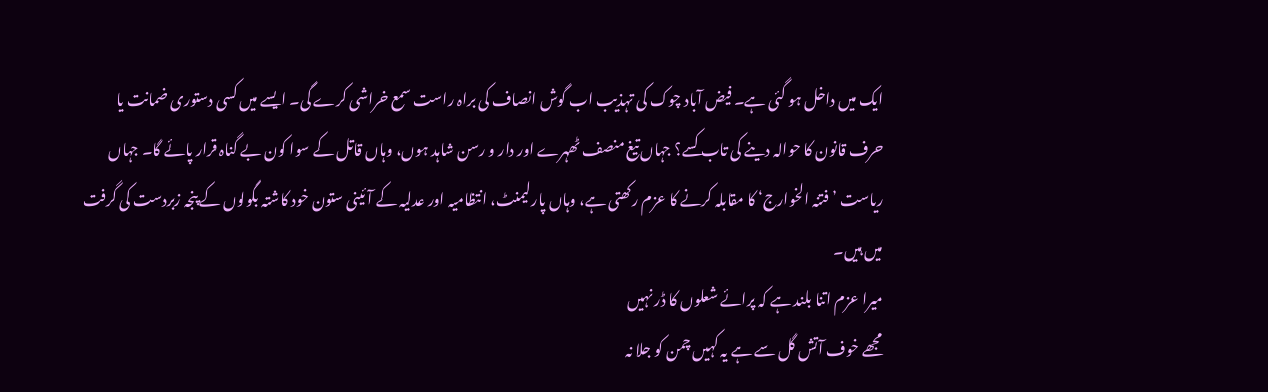ایک میں داخل ہو گئی ہے۔ فیض آباد چوک کی تہذیب اب گوش انصاف کی براہ راست سمع خراشی کرے گی۔ ایسے میں کسی دستوری ضمانت یا حرف قانون کا حوالہ دینے کی تاب کسے؟ جہاں تیغ منصف ٹھہرے اور دار و رسن شاہد ہوں، وہاں قاتل کے سوا کون بے گناہ قرار پائے گا۔ جہاں ریاست ’فتنہ الخوارج‘ کا مقابلہ کرنے کا عزم رکھتی ہے، وہاں پارلیمنٹ، انتظامیہ اور عدلیہ کے آئینی ستون خود کاشتہ بگولوں کے پنجہ زبردست کی گرفت میں ہیں۔
میرا عزم اتنا بلند ہے کہ پرائے شعلوں کا ڈر نہیں
مجھے خوف آتش گل سے ہے یہ کہیں چمن کو جلا نہ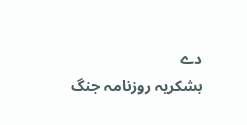دے
بشکریہ روزنامہ جنگ